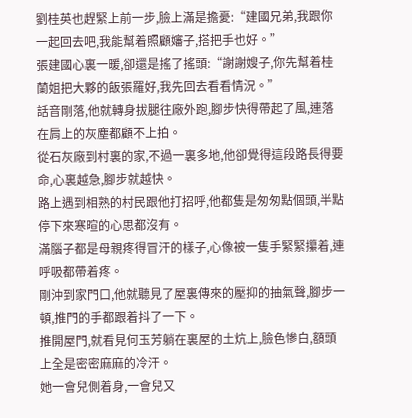劉桂英也趕緊上前一步,臉上滿是擔憂:“建國兄弟,我跟你一起回去吧,我能幫着照顧嬸子,搭把手也好。”
張建國心裏一暖,卻還是搖了搖頭:“謝謝嫂子,你先幫着桂蘭姐把大夥的飯張羅好,我先回去看看情況。”
話音剛落,他就轉身拔腿往廠外跑,腳步快得帶起了風,連落在肩上的灰塵都顧不上拍。
從石灰廠到村裏的家,不過一裏多地,他卻覺得這段路長得要命,心裏越急,腳步就越快。
路上遇到相熟的村民跟他打招呼,他都隻是匆匆點個頭,半點停下來寒暄的心思都沒有。
滿腦子都是母親疼得冒汗的樣子,心像被一隻手緊緊攥着,連呼吸都帶着疼。
剛沖到家門口,他就聽見了屋裏傳來的壓抑的抽氣聲,腳步一頓,推門的手都跟着抖了一下。
推開屋門,就看見何玉芳躺在裏屋的土炕上,臉色慘白,額頭上全是密密麻麻的冷汗。
她一會兒側着身,一會兒又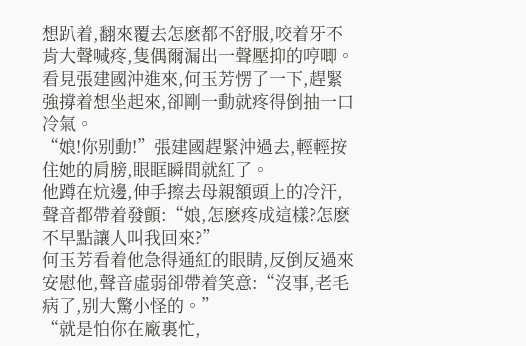想趴着,翻來覆去怎麽都不舒服,咬着牙不肯大聲喊疼,隻偶爾漏出一聲壓抑的哼唧。
看見張建國沖進來,何玉芳愣了一下,趕緊強撐着想坐起來,卻剛一動就疼得倒抽一口冷氣。
“娘!你别動!”張建國趕緊沖過去,輕輕按住她的肩膀,眼眶瞬間就紅了。
他蹲在炕邊,伸手擦去母親額頭上的冷汗,聲音都帶着發顫:“娘,怎麽疼成這樣?怎麽不早點讓人叫我回來?”
何玉芳看着他急得通紅的眼睛,反倒反過來安慰他,聲音虛弱卻帶着笑意:“沒事,老毛病了,别大驚小怪的。”
“就是怕你在廠裏忙,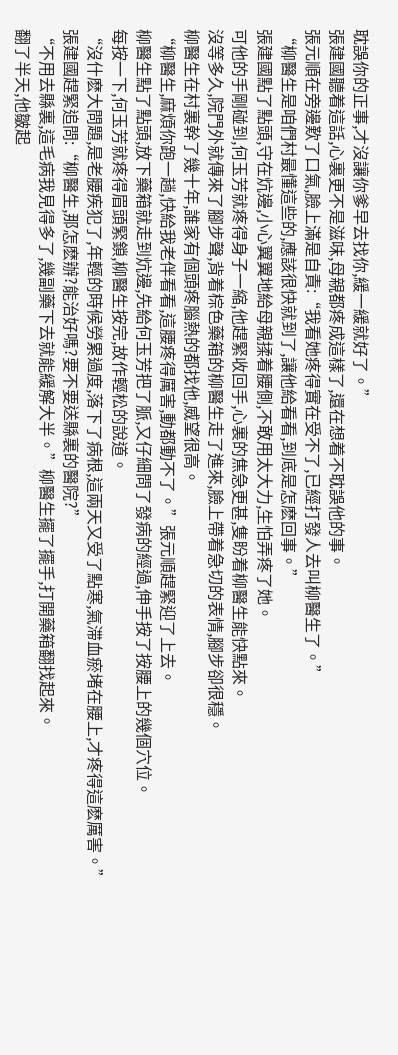耽誤你的正事,才沒讓你爹早去找你,緩一緩就好了。”
張建國聽着這話,心裏更不是滋味,母親都疼成這樣了,還在想着不耽誤他的事。
張元順在旁邊歎了口氣,臉上滿是自責:“我看她疼得實在受不了,已經打發人去叫柳醫生了。”
“柳醫生是咱們村最懂這些的,應該很快就到了,讓他給看看,到底是怎麽回事。”
張建國點了點頭,守在炕邊,小心翼翼地給母親揉着腰側,不敢用太大力,生怕弄疼了她。
可他的手剛碰到,何玉芳就疼得身子一縮,他趕緊收回手,心裏的焦急更甚,隻盼着柳醫生能快點來。
沒等多久,院門外就傳來了腳步聲,背着棕色藥箱的柳醫生走了進來,臉上帶着急切的表情,腳步卻很穩。
柳醫生在村裏幹了幾十年,誰家有個頭疼腦熱的都找他,威望很高。
“柳醫生,麻煩你跑一趟,快給我老伴看看,這腰疼得厲害,動都動不了。”張元順趕緊迎了上去。
柳醫生點了點頭,放下藥箱就走到炕邊,先給何玉芳把了脈,又仔細問了發病的經過,伸手按了按腰上的幾個穴位。
每按一下,何玉芳就疼得眉頭緊鎖,柳醫生按完,故作輕松的說道。
“沒什麽大問題,是老腰疾犯了,年輕的時候勞累過度,落下了病根,這兩天又受了點寒,氣滞血瘀堵在腰上,才疼得這麽厲害。”
張建國趕緊追問:“柳醫生,那怎麽辦?能治好嗎?要不要送縣裏的醫院?”
“不用去縣裏,這毛病我見得多了,幾副藥下去就能緩解大半。”柳醫生擺了擺手,打開藥箱翻找起來。
翻了半天,他皺起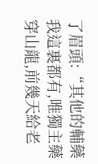了眉頭:“其他的輔藥我這裏都有,唯獨主藥穿山龍,前幾天給老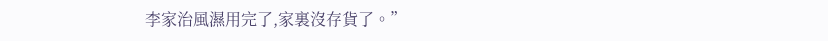李家治風濕用完了,家裏沒存貨了。”